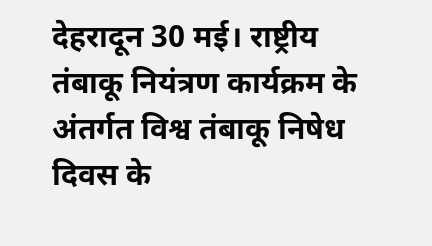देहरादून 30 मई। राष्ट्रीय तंबाकू नियंत्रण कार्यक्रम के अंतर्गत विश्व तंबाकू निषेध दिवस के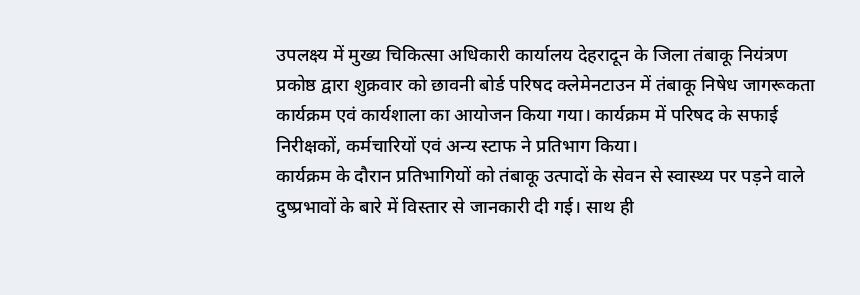उपलक्ष्य में मुख्य चिकित्सा अधिकारी कार्यालय देहरादून के जिला तंबाकू नियंत्रण प्रकोष्ठ द्वारा शुक्रवार को छावनी बोर्ड परिषद क्लेमेनटाउन में तंबाकू निषेध जागरूकता कार्यक्रम एवं कार्यशाला का आयोजन किया गया। कार्यक्रम में परिषद के सफाई निरीक्षकों, कर्मचारियों एवं अन्य स्टाफ ने प्रतिभाग किया।
कार्यक्रम के दौरान प्रतिभागियों को तंबाकू उत्पादों के सेवन से स्वास्थ्य पर पड़ने वाले दुष्प्रभावों के बारे में विस्तार से जानकारी दी गई। साथ ही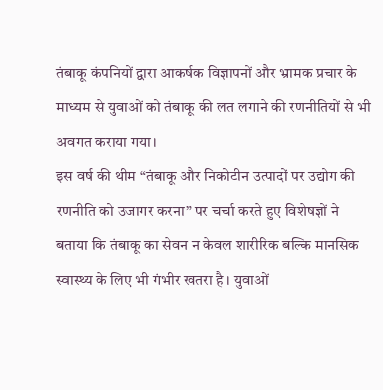तंबाकू कंपनियों द्वारा आकर्षक विज्ञापनों और भ्रामक प्रचार के माध्यम से युवाओं को तंबाकू की लत लगाने की रणनीतियों से भी अवगत कराया गया।
इस वर्ष की थीम “तंबाकू और निकोटीन उत्पादों पर उद्योग की रणनीति को उजागर करना” पर चर्चा करते हुए विशेषज्ञों ने बताया कि तंबाकू का सेवन न केवल शारीरिक बल्कि मानसिक स्वास्थ्य के लिए भी गंभीर खतरा है। युवाओं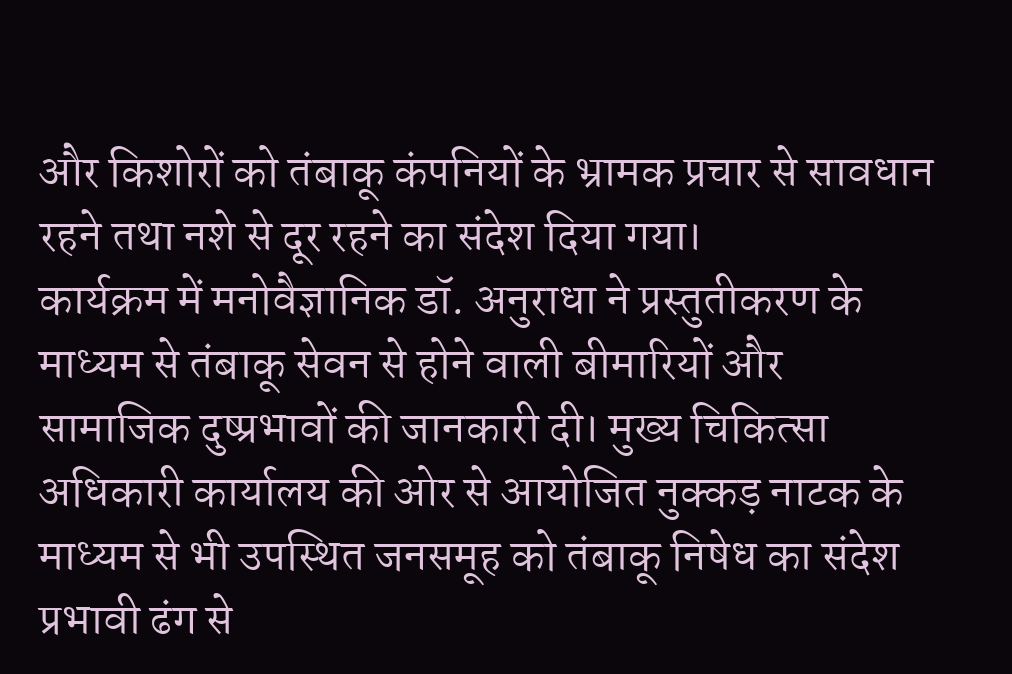और किशोरों को तंबाकू कंपनियों के भ्रामक प्रचार से सावधान रहने तथा नशे से दूर रहने का संदेश दिया गया।
कार्यक्रम में मनोवैज्ञानिक डॉ. अनुराधा ने प्रस्तुतीकरण के माध्यम से तंबाकू सेवन से होने वाली बीमारियों और सामाजिक दुष्प्रभावों की जानकारी दी। मुख्य चिकित्सा अधिकारी कार्यालय की ओर से आयोजित नुक्कड़ नाटक के माध्यम से भी उपस्थित जनसमूह को तंबाकू निषेध का संदेश प्रभावी ढंग से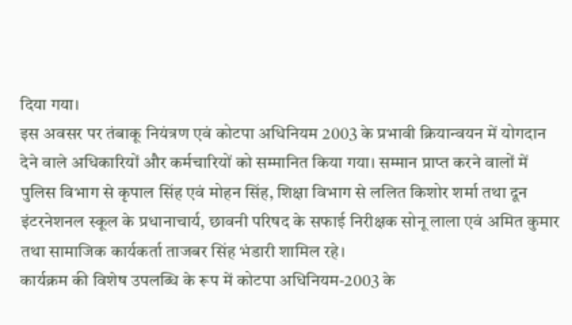दिया गया।
इस अवसर पर तंबाकू नियंत्रण एवं कोटपा अधिनियम 2003 के प्रभावी क्रियान्वयन में योगदान देने वाले अधिकारियों और कर्मचारियों को सम्मानित किया गया। सम्मान प्राप्त करने वालों में पुलिस विभाग से कृपाल सिंह एवं मोहन सिंह, शिक्षा विभाग से ललित किशोर शर्मा तथा दून इंटरनेशनल स्कूल के प्रधानाचार्य, छावनी परिषद के सफाई निरीक्षक सोनू लाला एवं अमित कुमार तथा सामाजिक कार्यकर्ता ताजबर सिंह भंडारी शामिल रहे।
कार्यक्रम की विशेष उपलब्धि के रूप में कोटपा अधिनियम-2003 के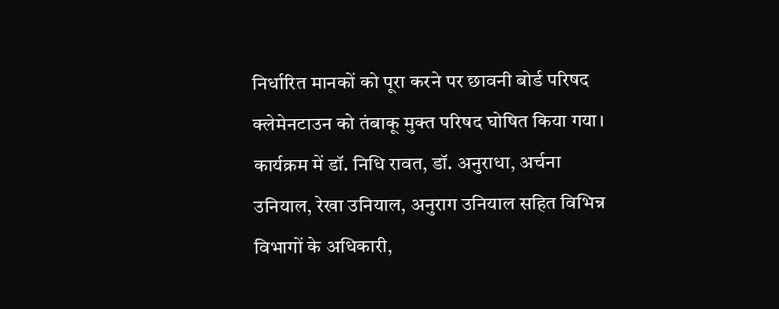निर्धारित मानकों को पूरा करने पर छावनी बोर्ड परिषद क्लेमेनटाउन को तंबाकू मुक्त परिषद घोषित किया गया।
कार्यक्रम में डॉ. निधि रावत, डॉ. अनुराधा, अर्चना उनियाल, रेखा उनियाल, अनुराग उनियाल सहित विभिन्न विभागों के अधिकारी,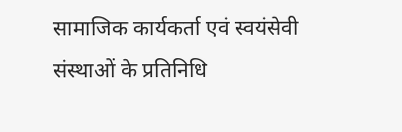सामाजिक कार्यकर्ता एवं स्वयंसेवी संस्थाओं के प्रतिनिधि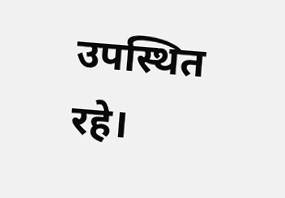उपस्थित रहे।